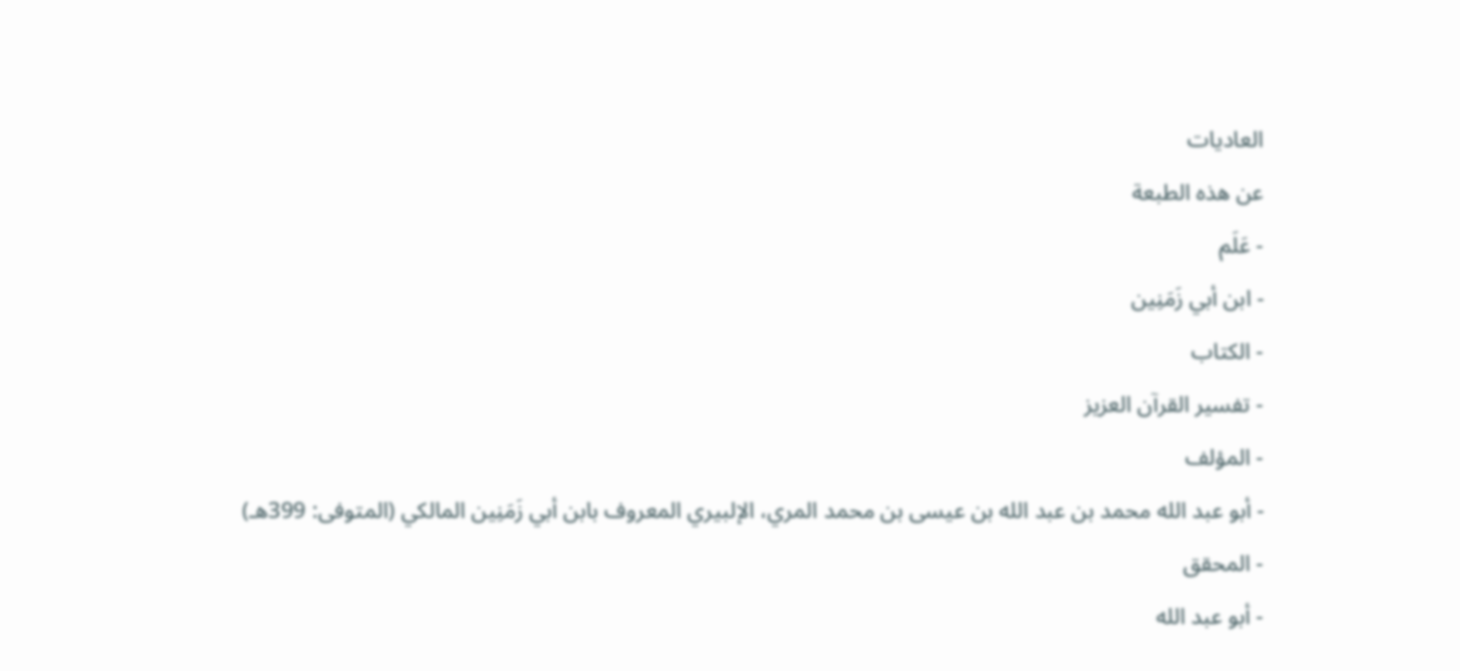العاديات
عن هذه الطبعة
- عَلَم
- ابن أبي زَمَنِين
- الكتاب
- تفسير القرآن العزيز
- المؤلف
- أبو عبد الله محمد بن عبد الله بن عيسى بن محمد المري، الإلبيري المعروف بابن أبي زَمَنِين المالكي (المتوفى: 399هـ)
- المحقق
- أبو عبد الله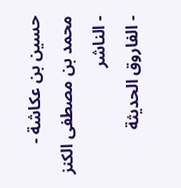حسين بن عكاشة - محمد بن مصطفى الكنز
- الناشر
- الفاروق الحديثة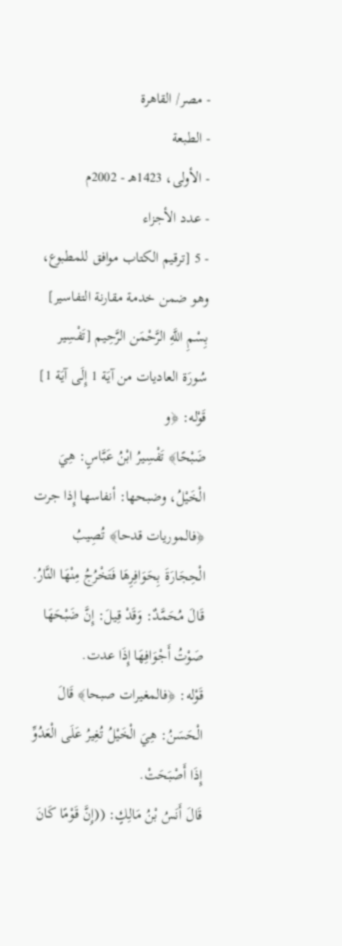- مصر/ القاهرة
- الطبعة
- الأولى، 1423هـ - 2002م
- عدد الأجزاء
- 5 [ترقيم الكتاب موافق للمطبوع، وهو ضمن خدمة مقارنة التفاسير]
بِسْمِ اللَّهِ الرَّحْمَن الرَّحِيم [تَفْسِير سُورَة العاديات من آيَة 1 إِلَى آيَة 1]
قَوْله: ﴿و
ضَبْحًا﴾ تَفْسِيرُ ابْنُ عَبَّاسٍ: هِيَ الْخَيْلُ، وضبحها: أنفاسها إِذا جرت
﴿فالموريات قدحا﴾ تُصِيبُ الْحِجَارَةَ بِحَوَافِرِهَا فَتَخْرُجُ مِنْهَا النَّارُ.
قَالَ مُحَمَّدٌ: وَقَدْ قِيلَ: إِنَّ ضَبْحَهَا صَوْتُ أَجْوَافِهَا إِذَا عدت.
قَوْله: ﴿فالمغيرات صبحا﴾ قَالَ الْحَسَنُ: هِيَ الْخَيْلُ تُغِيرُ عَلَى الْعَدُوِّ إِذَا أَصْبَحَتْ.
قَالَ أَنَسُ بْنُ مَالِكٍ: ((إِنَّ قَوْمًا كَانَ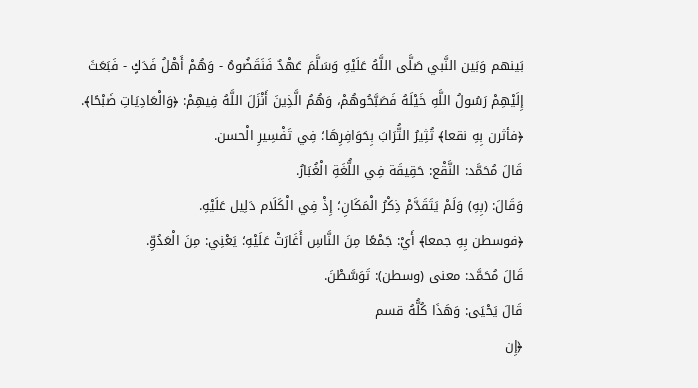بَينهم وَبَين النَّبي صَلَّى اللَّهُ عَلَيْهِ وَسَلَّمَ عَهْدٌ فَنَقَضُوهُ - وَهُمْ أَهْلُ فَدَكٍ - فَبَعَثَ إِلَيْهِمْ رَسُولُ اللَّهِ خَيْلَهُ فَصَبَّحُوهُمْ، وَهُمُ الَّذِينَ أَنْزَلَ اللَّهُ فِيهِمْ: ﴿وَالْعَادِيَاتِ ضَبْحًا﴾.
﴿فأثرن بِهِ نقعا﴾ تُثِيرُ التُّرَابَ بِحَوَافِرِهَا؛ فِي تَفْسِيرِ الْحسن.
قَالَ مُحَمَّد: النَّقْع: حَقِيقَة فِي اللُّغَةِ الْغُبَارُ.
وَقَالَ: (بِهِ) وَلَمْ يَتَقَدَّمْ ذِكْرُ الْمَكَانِ؛ إِذْ فِي الْكَلَام دَلِيل عَلَيْهِ.
﴿فوسطن بِهِ جمعا﴾ أَيْ: جَمْعًا مِنَ النَّاسِ أَغَارَتْ عَلَيْهِ؛ يَعْنِي: مِنَ الْعَدُوِّ.
قَالَ مُحَمَّد: معنى (وسطن): تَوَسَّطْنَ.
قَالَ يَحْيَى: وَهَذَا كُلُّهُ قسم
﴿إِن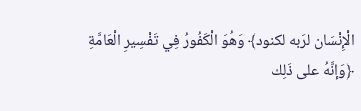الْإِنْسَان لرَبه لكنود﴾ وَهُوَ الْكَفُورُ فِي تَفْسِيرِ الْعَامَّةِ
﴿وَإنَّهُ على ذَلِك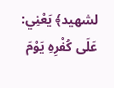لشهيد﴾ يَعْنِي: عَلَى كُفْرِهِ يَوْمَ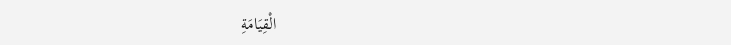الْقِيَامَةِ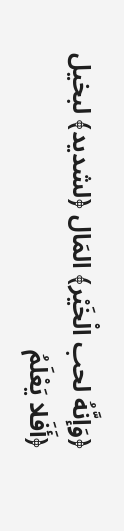﴿وَإنَّهُ لحب الْخَيْر﴾ المَال ﴿لشديد﴾ لبخيل
﴿أَفَلا يَعْلَمُ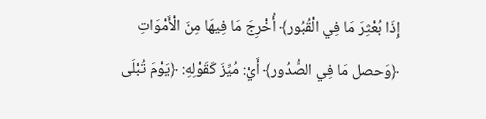إِذَا بُعْثِرَ مَا فِي الْقُبُور﴾ أُخْرِجَ مَا فِيهَا مِنَ الْأَمْوَاتِ
﴿وَحصل مَا فِي الصُّدُور﴾ أَيْ: مُيِّزَ كَقَوْلِهِ: ﴿يَوْمَ تُبْلَى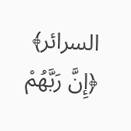السرائر﴾
﴿إِنَّ رَبَّهُمْ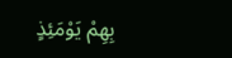بِهِمْ يَوْمَئِذٍ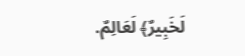لَخَبِيرٌ﴾ لَعَالِمٌ.